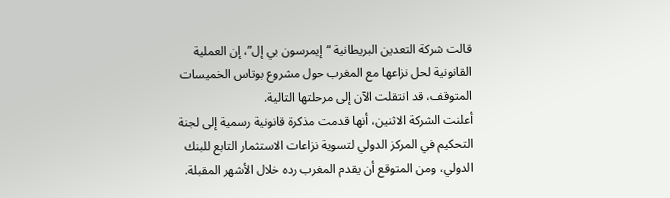قالت شركة التعدين البريطانية “إيمرسون بي إل”، إن العملية القانونية لحل نزاعها مع المغرب حول مشروع بوتاس الخميسات المتوقف، قد انتقلت الآن إلى مرحلتها التالية.
أعلنت الشركة الاثنين، أنها قدمت مذكرة قانونية رسمية إلى لجنة التحكيم في المركز الدولي لتسوية نزاعات الاستثمار التابع للبنك الدولي، ومن المتوقع أن يقدم المغرب رده خلال الأشهر المقبلة.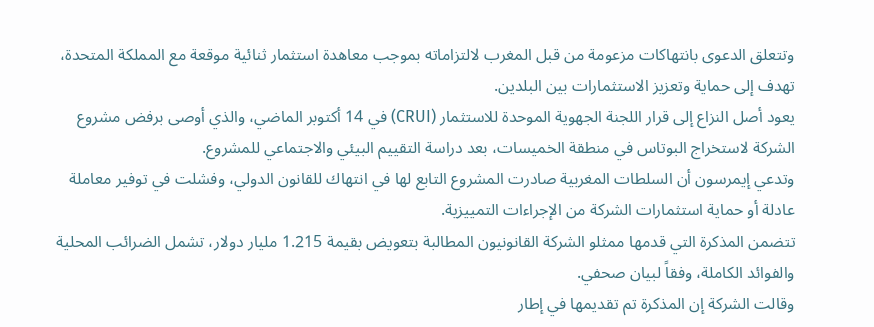وتتعلق الدعوى بانتهاكات مزعومة من قبل المغرب لالتزاماته بموجب معاهدة استثمار ثنائية موقعة مع المملكة المتحدة، تهدف إلى حماية وتعزيز الاستثمارات بين البلدين.
يعود أصل النزاع إلى قرار اللجنة الجهوية الموحدة للاستثمار (CRUI) في 14 أكتوبر الماضي، والذي أوصى برفض مشروع الشركة لاستخراج البوتاس في منطقة الخميسات، بعد دراسة التقييم البيئي والاجتماعي للمشروع.
وتدعي إيمرسون أن السلطات المغربية صادرت المشروع التابع لها في انتهاك للقانون الدولي، وفشلت في توفير معاملة عادلة أو حماية استثمارات الشركة من الإجراءات التمييزية.
تتضمن المذكرة التي قدمها ممثلو الشركة القانونيون المطالبة بتعويض بقيمة 1.215 مليار دولار، تشمل الضرائب المحلية والفوائد الكاملة، وفقاً لبيان صحفي.
وقالت الشركة إن المذكرة تم تقديمها في إطار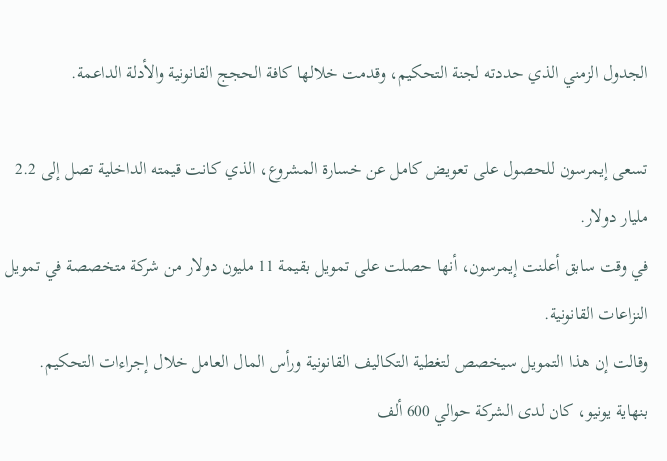الجدول الزمني الذي حددته لجنة التحكيم، وقدمت خلالها كافة الحجج القانونية والأدلة الداعمة.

تسعى إيمرسون للحصول على تعويض كامل عن خسارة المشروع، الذي كانت قيمته الداخلية تصل إلى 2.2 مليار دولار.
في وقت سابق أعلنت إيمرسون، أنها حصلت على تمويل بقيمة 11 مليون دولار من شركة متخصصة في تمويل النزاعات القانونية.
وقالت إن هذا التمويل سيخصص لتغطية التكاليف القانونية ورأس المال العامل خلال إجراءات التحكيم. بنهاية يونيو، كان لدى الشركة حوالي 600 ألف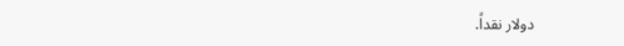دولار نقداً.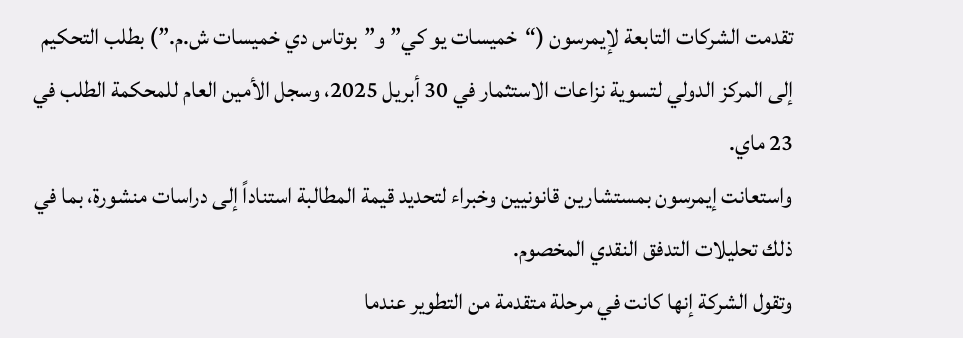تقدمت الشركات التابعة لإيمرسون (“خميسات يو كي” و”بوتاس دي خميسات ش.م.”) بطلب التحكيم إلى المركز الدولي لتسوية نزاعات الاستثمار في 30 أبريل 2025، وسجل الأمين العام للمحكمة الطلب في 23 ماي.
واستعانت إيمرسون بمستشارين قانونيين وخبراء لتحديد قيمة المطالبة استناداً إلى دراسات منشورة، بما في ذلك تحليلات التدفق النقدي المخصوم.
وتقول الشركة إنها كانت في مرحلة متقدمة من التطوير عندما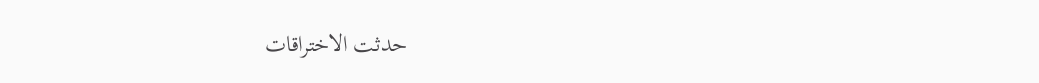حدثت الاختراقات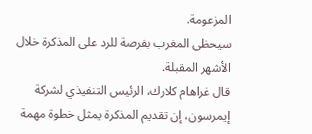المزعومة.
سيحظى المغرب بفرصة للرد على المذكرة خلال الأشهر المقبلة.
قال غراهام كلارك، الرئيس التنفيذي لشركة إيمرسون، إن تقديم المذكرة يمثل خطوة مهمة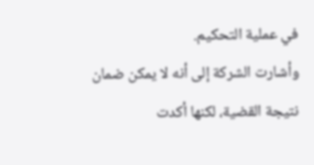في عملية التحكيم.
وأشارت الشركة إلى أنه لا يمكن ضمان نتيجة القضية، لكنها أكدت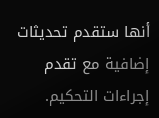أنها ستقدم تحديثات إضافية مع تقدم إجراءات التحكيم.